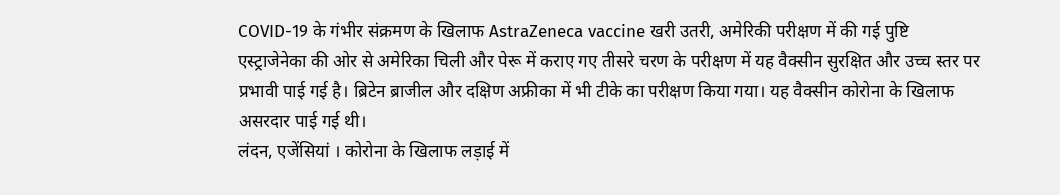COVID-19 के गंभीर संक्रमण के खिलाफ AstraZeneca vaccine खरी उतरी, अमेरिकी परीक्षण में की गई पुष्टि
एस्ट्राजेनेका की ओर से अमेरिका चिली और पेरू में कराए गए तीसरे चरण के परीक्षण में यह वैक्सीन सुरक्षित और उच्च स्तर पर प्रभावी पाई गई है। ब्रिटेन ब्राजील और दक्षिण अफ्रीका में भी टीके का परीक्षण किया गया। यह वैक्सीन कोरोना के खिलाफ असरदार पाई गई थी।
लंदन, एजेंसियां । कोरोना के खिलाफ लड़ाई में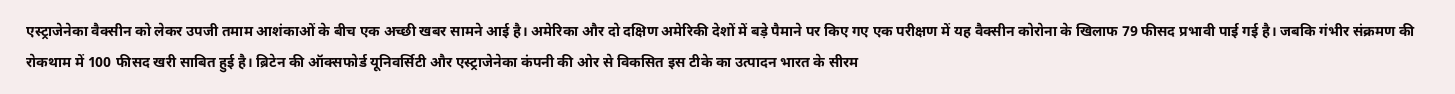एस्ट्राजेनेका वैक्सीन को लेकर उपजी तमाम आशंकाओं के बीच एक अच्छी खबर सामने आई है। अमेरिका और दो दक्षिण अमेरिकी देशों में बड़े पैमाने पर किए गए एक परीक्षण में यह वैक्सीन कोरोना के खिलाफ 79 फीसद प्रभावी पाई गई है। जबकि गंभीर संक्रमण की रोकथाम में 100 फीसद खरी साबित हुई है। ब्रिटेन की ऑक्सफोर्ड यूनिवर्सिटी और एस्ट्राजेनेका कंपनी की ओर से विकसित इस टीके का उत्पादन भारत के सीरम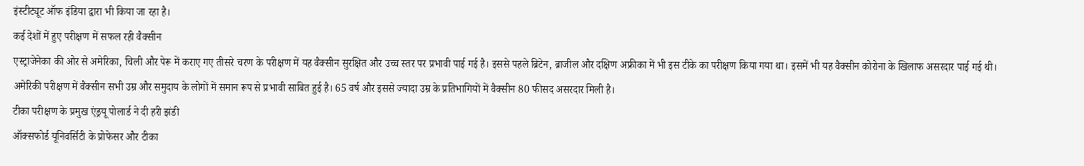इंस्टीट्यूट ऑफ इंडिया द्वारा भी किया जा रहा है।
कई देशों में हुए परीक्षण में सफल रही वैक्सीन
एस्ट्राजेनेका की ओर से अमेरिका, चिली और पेरू में कराए गए तीसरे चरण के परीक्षण में यह वैक्सीन सुरक्षित और उच्च स्तर पर प्रभावी पाई गई है। इससे पहले ब्रिटेन, ब्राजील और दक्षिण अफ्रीका में भी इस टीके का परीक्षण किया गया था। इसमें भी यह वैक्सीन कोरोना के खिलाफ असरदार पाई गई थी। अमेरिकी परीक्षण में वैक्सीन सभी उम्र और समुदाय के लोगों में समान रूप से प्रभावी साबित हुई है। 65 वर्ष और इससे ज्यादा उम्र के प्रतिभागियों में वैक्सीन 80 फीसद असरदार मिली है।
टीका परीक्षण के प्रमुख एंड्रयू पोलार्ड ने दी हरी झंडी
ऑक्सफोर्ड यूनिवर्सिटी के प्रोफेसर और टीका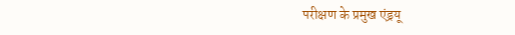परीक्षण के प्रमुख एंड्रयू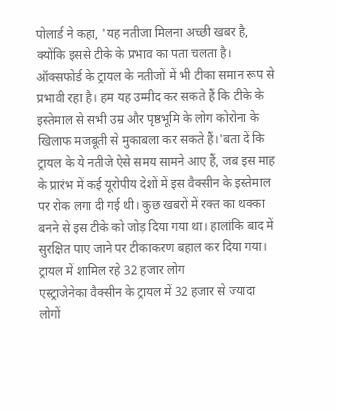पोलार्ड ने कहा, 'यह नतीजा मिलना अच्छी खबर है, क्योंकि इससे टीके के प्रभाव का पता चलता है। ऑक्सफोर्ड के ट्रायल के नतीजों में भी टीका समान रूप से प्रभावी रहा है। हम यह उम्मीद कर सकते हैं कि टीके के इस्तेमाल से सभी उम्र और पृष्ठभूमि के लोग कोरोना के खिलाफ मजबूती से मुकाबला कर सकते हैं।'बता दें कि ट्रायल के ये नतीजे ऐसे समय सामने आए हैं, जब इस माह के प्रारंभ में कई यूरोपीय देशों में इस वैक्सीन के इस्तेमाल पर रोक लगा दी गई थी। कुछ खबरों में रक्त का थक्का बनने से इस टीके को जोड़ दिया गया था। हालांकि बाद में सुरक्षित पाए जाने पर टीकाकरण बहाल कर दिया गया।
ट्रायल में शामिल रहे 32 हजार लोग
एस्ट्राजेनेका वैक्सीन के ट्रायल में 32 हजार से ज्यादा लोगों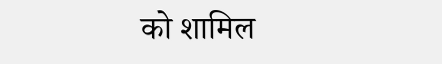को शामिल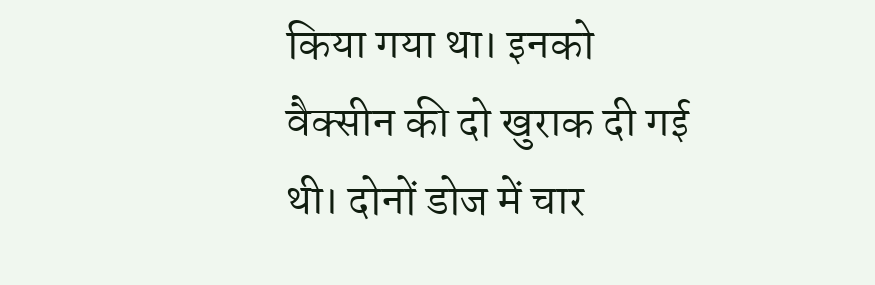किया गया था। इनको वैक्सीन की दो खुराक दी गई थी। दोनों डोज में चार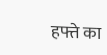हफ्ते का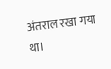अंतराल रखा गया था।